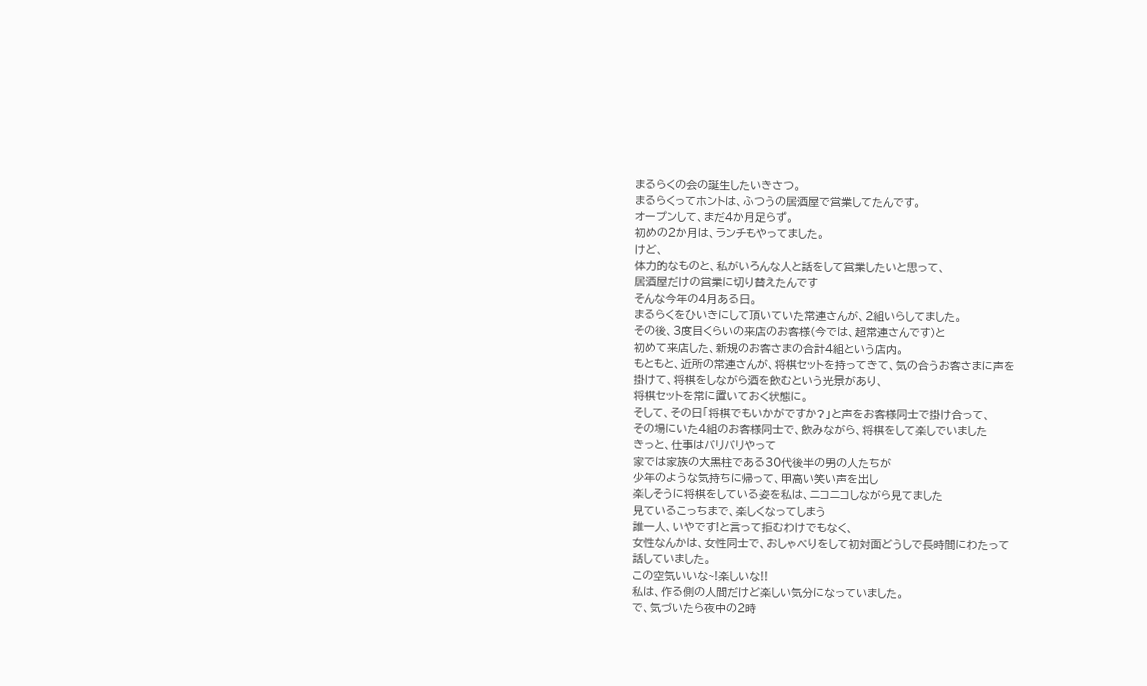まるらくの会の誕生したいきさつ。
まるらくってホントは、ふつうの居酒屋で営業してたんです。
オープンして、まだ4か月足らず。
初めの2か月は、ランチもやってました。
けど、
体力的なものと、私がいろんな人と話をして営業したいと思って、
居酒屋だけの営業に切り替えたんです
そんな今年の4月ある日。
まるらくをひいきにして頂いていた常連さんが、2組いらしてました。
その後、3度目くらいの来店のお客様(今では、超常連さんです)と
初めて来店した、新規のお客さまの合計4組という店内。
もともと、近所の常連さんが、将棋セットを持ってきて、気の合うお客さまに声を
掛けて、将棋をしながら酒を飲むという光景があり、
将棋セットを常に置いておく状態に。
そして、その日「将棋でもいかがですか?」と声をお客様同士で掛け合って、
その場にいた4組のお客様同士で、飲みながら、将棋をして楽しでいました
きっと、仕事はバリバリやって
家では家族の大黒柱である30代後半の男の人たちが
少年のような気持ちに帰って、甲高い笑い声を出し
楽しそうに将棋をしている姿を私は、ニコニコしながら見てました
見ているこっちまで、楽しくなってしまう
誰一人、いやです!と言って拒むわけでもなく、
女性なんかは、女性同士で、おしゃべりをして初対面どうしで長時間にわたって
話していました。
この空気いいな~!楽しいな!!
私は、作る側の人間だけど楽しい気分になっていました。
で、気づいたら夜中の2時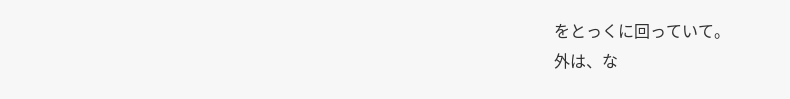をとっくに回っていて。
外は、な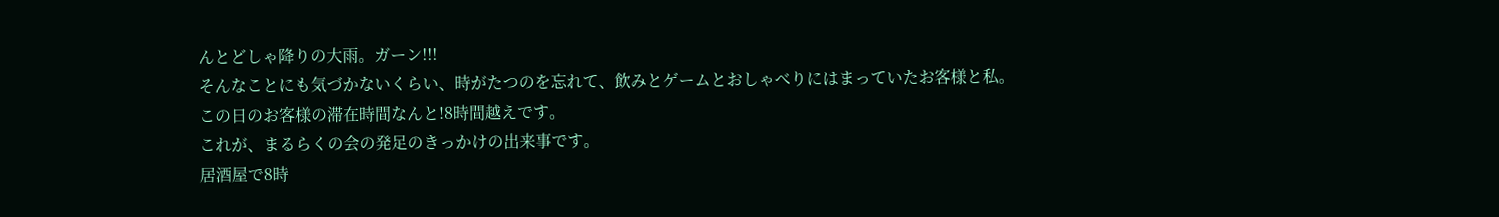んとどしゃ降りの大雨。ガーン!!!
そんなことにも気づかないくらい、時がたつのを忘れて、飲みとゲームとおしゃべりにはまっていたお客様と私。
この日のお客様の滞在時間なんと!8時間越えです。
これが、まるらくの会の発足のきっかけの出来事です。
居酒屋で8時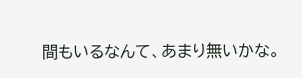間もいるなんて、あまり無いかな。